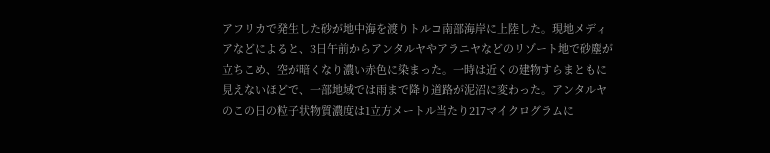アフリカで発生した砂が地中海を渡りトルコ南部海岸に上陸した。現地メディアなどによると、3日午前からアンタルヤやアラニヤなどのリゾート地で砂塵が立ちこめ、空が暗くなり濃い赤色に染まった。一時は近くの建物すらまともに見えないほどで、一部地域では雨まで降り道路が泥沼に変わった。アンタルヤのこの日の粒子状物質濃度は1立方メートル当たり217マイクログラムに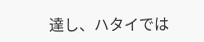達し、ハタイでは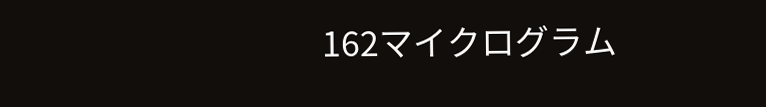162マイクログラム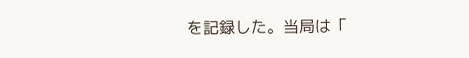を記録した。当局は「